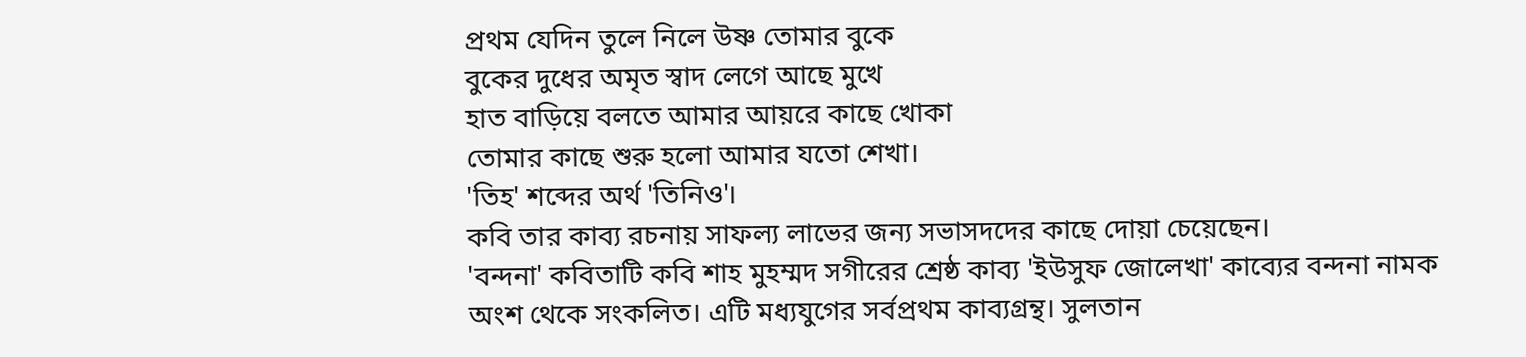প্রথম যেদিন তুলে নিলে উষ্ণ তোমার বুকে
বুকের দুধের অমৃত স্বাদ লেগে আছে মুখে
হাত বাড়িয়ে বলতে আমার আয়রে কাছে খোকা
তোমার কাছে শুরু হলো আমার যতো শেখা।
'তিহ' শব্দের অর্থ 'তিনিও'।
কবি তার কাব্য রচনায় সাফল্য লাভের জন্য সভাসদদের কাছে দোয়া চেয়েছেন।
'বন্দনা' কবিতাটি কবি শাহ মুহম্মদ সগীরের শ্রেষ্ঠ কাব্য 'ইউসুফ জোলেখা' কাব্যের বন্দনা নামক অংশ থেকে সংকলিত। এটি মধ্যযুগের সর্বপ্রথম কাব্যগ্রন্থ। সুলতান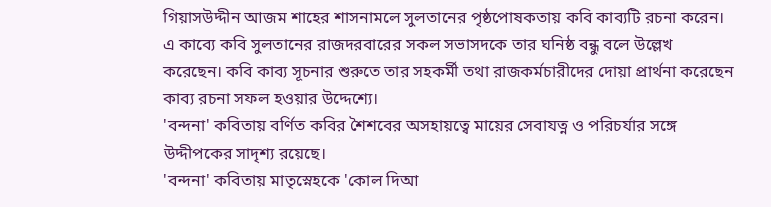গিয়াসউদ্দীন আজম শাহের শাসনামলে সুলতানের পৃষ্ঠপোষকতায় কবি কাব্যটি রচনা করেন। এ কাব্যে কবি সুলতানের রাজদরবারের সকল সভাসদকে তার ঘনিষ্ঠ বন্ধু বলে উল্লেখ করেছেন। কবি কাব্য সূচনার শুরুতে তার সহকর্মী তথা রাজকর্মচারীদের দোয়া প্রার্থনা করেছেন কাব্য রচনা সফল হওয়ার উদ্দেশ্যে।
'বন্দনা' কবিতায় বর্ণিত কবির শৈশবের অসহায়ত্বে মায়ের সেবাযত্ন ও পরিচর্যার সঙ্গে উদ্দীপকের সাদৃশ্য রয়েছে।
'বন্দনা' কবিতায় মাতৃস্নেহকে 'কোল দিআ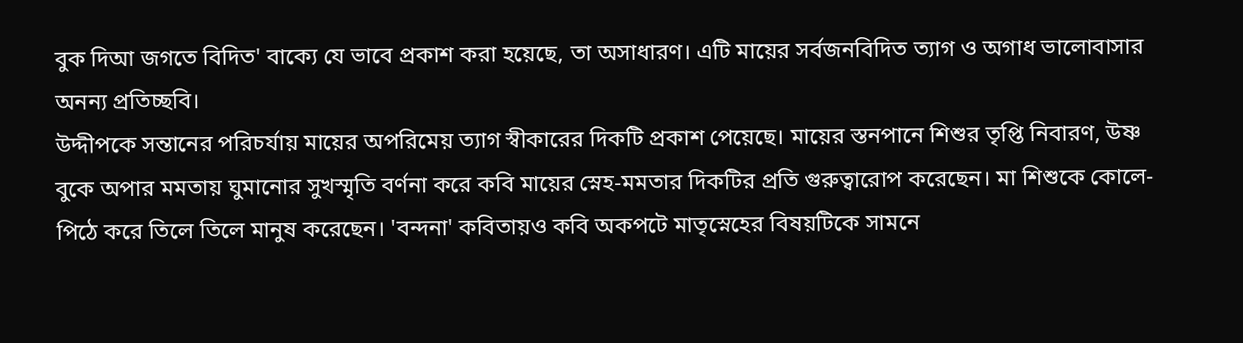বুক দিআ জগতে বিদিত' বাক্যে যে ভাবে প্রকাশ করা হয়েছে, তা অসাধারণ। এটি মায়ের সর্বজনবিদিত ত্যাগ ও অগাধ ভালোবাসার অনন্য প্রতিচ্ছবি।
উদ্দীপকে সন্তানের পরিচর্যায় মায়ের অপরিমেয় ত্যাগ স্বীকারের দিকটি প্রকাশ পেয়েছে। মায়ের স্তনপানে শিশুর তৃপ্তি নিবারণ, উষ্ণ বুকে অপার মমতায় ঘুমানোর সুখস্মৃতি বর্ণনা করে কবি মায়ের স্নেহ-মমতার দিকটির প্রতি গুরুত্বারোপ করেছেন। মা শিশুকে কোলে-পিঠে করে তিলে তিলে মানুষ করেছেন। 'বন্দনা' কবিতায়ও কবি অকপটে মাতৃস্নেহের বিষয়টিকে সামনে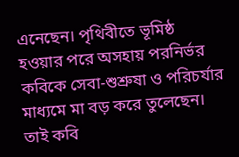এনেছেন। পৃথিবীতে ভূমিষ্ঠ হওয়ার পরে অসহায় পরনির্ভর কবিকে সেবা-শুশ্রুষা ও পরিচর্যার মাধ্যমে মা বড় করে তুলেছেন। তাই কবি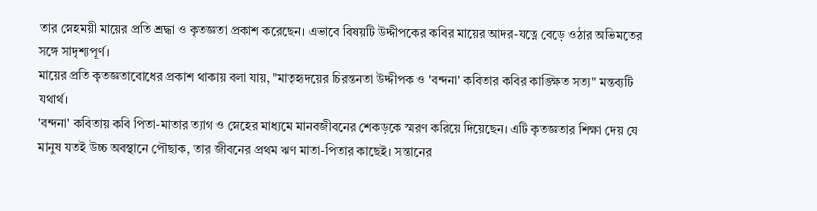তার স্নেহময়ী মায়ের প্রতি শ্রদ্ধা ও কৃতজ্ঞতা প্রকাশ করেছেন। এভাবে বিষয়টি উদ্দীপকের কবির মায়ের আদর-যত্নে বেড়ে ওঠার অভিমতের সঙ্গে সাদৃশ্যপূর্ণ।
মায়ের প্রতি কৃতজ্ঞতাবোধের প্রকাশ থাকায় বলা যায়, "মাতৃহৃদয়ের চিরন্তনতা উদ্দীপক ও 'বন্দনা' কবিতার কবির কাঙ্ক্ষিত সত্য" মন্তব্যটি যথার্থ।
'বন্দনা' কবিতায় কবি পিতা-মাতার ত্যাগ ও স্নেহের মাধ্যমে মানবজীবনের শেকড়কে স্মরণ করিয়ে দিয়েছেন। এটি কৃতজ্ঞতার শিক্ষা দেয় যে মানুষ যতই উচ্চ অবস্থানে পৌছাক, তার জীবনের প্রথম ঋণ মাতা-পিতার কাছেই। সন্তানের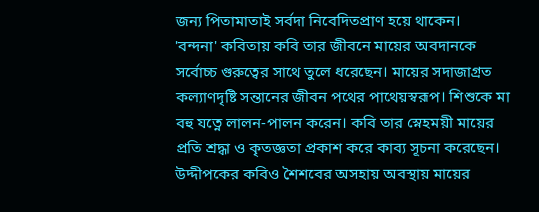জন্য পিতামাতাই সর্বদা নিবেদিতপ্রাণ হয়ে থাকেন।
'বন্দনা' কবিতায় কবি তার জীবনে মায়ের অবদানকে সর্বোচ্চ গুরুত্বের সাথে তুলে ধরেছেন। মায়ের সদাজাগ্রত কল্যাণদৃষ্টি সন্তানের জীবন পথের পাথেয়স্বরূপ। শিশুকে মা বহু যত্নে লালন-পালন করেন। কবি তার স্নেহময়ী মায়ের প্রতি শ্রদ্ধা ও কৃতজ্ঞতা প্রকাশ করে কাব্য সূচনা করেছেন। উদ্দীপকের কবিও শৈশবের অসহায় অবস্থায় মায়ের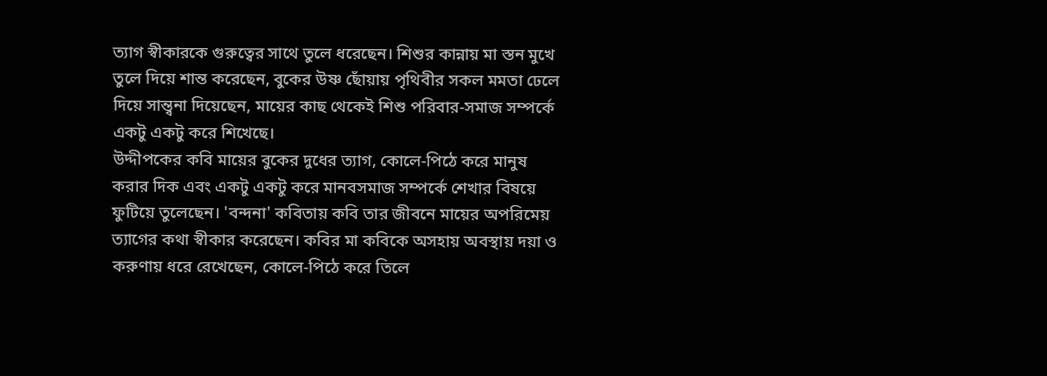ত্যাগ স্বীকারকে গুরুত্বের সাথে তুলে ধরেছেন। শিশুর কান্নায় মা স্তন মুখে তুলে দিয়ে শান্ত করেছেন, বুকের উষ্ণ ছোঁয়ায় পৃথিবীর সকল মমতা ঢেলে দিয়ে সান্ত্বনা দিয়েছেন, মায়ের কাছ থেকেই শিশু পরিবার-সমাজ সম্পর্কে একটু একটু করে শিখেছে।
উদ্দীপকের কবি মায়ের বুকের দুধের ত্যাগ, কোলে-পিঠে করে মানুষ করার দিক এবং একটু একটু করে মানবসমাজ সম্পর্কে শেখার বিষয়ে ফুটিয়ে তুলেছেন। 'বন্দনা' কবিতায় কবি তার জীবনে মায়ের অপরিমেয় ত্যাগের কথা স্বীকার করেছেন। কবির মা কবিকে অসহায় অবস্থায় দয়া ও করুণায় ধরে রেখেছেন, কোলে-পিঠে করে তিলে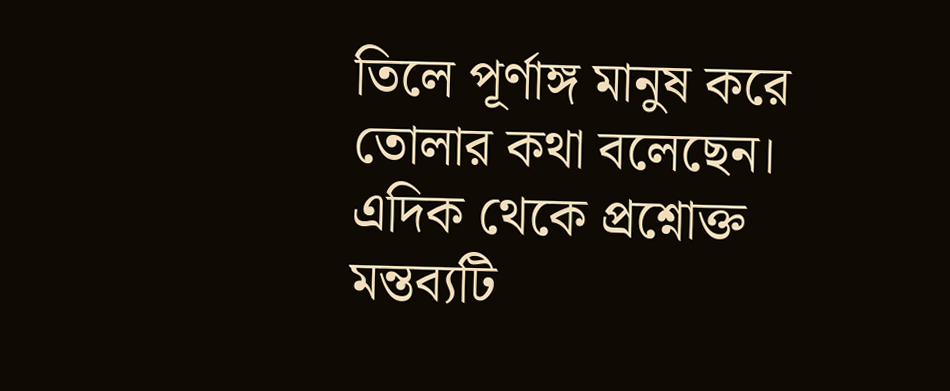তিলে পূর্ণাঙ্গ মানুষ করে তোলার কথা বলেছেন। এদিক থেকে প্রশ্নোক্ত মন্তব্যটি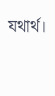যথার্থ।